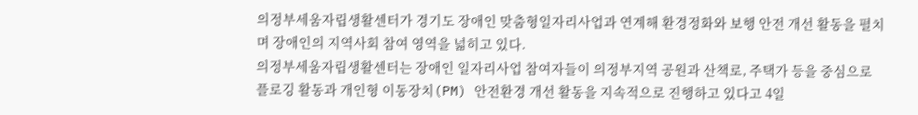의정부세움자립생활센터가 경기도 장애인 맞춤형일자리사업과 연계해 환경정화와 보행 안전 개선 활동을 펼치며 장애인의 지역사회 참여 영역을 넓히고 있다.
의정부세움자립생활센터는 장애인 일자리사업 참여자들이 의정부지역 공원과 산책로, 주택가 등을 중심으로 플로깅 활동과 개인형 이동장치(PM) 안전환경 개선 활동을 지속적으로 진행하고 있다고 4일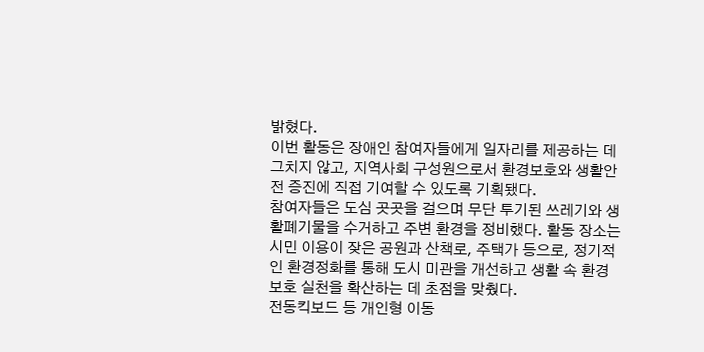밝혔다.
이번 활동은 장애인 참여자들에게 일자리를 제공하는 데 그치지 않고, 지역사회 구성원으로서 환경보호와 생활안전 증진에 직접 기여할 수 있도록 기획됐다.
참여자들은 도심 곳곳을 걸으며 무단 투기된 쓰레기와 생활폐기물을 수거하고 주변 환경을 정비했다. 활동 장소는 시민 이용이 잦은 공원과 산책로, 주택가 등으로, 정기적인 환경정화를 통해 도시 미관을 개선하고 생활 속 환경보호 실천을 확산하는 데 초점을 맞췄다.
전동킥보드 등 개인형 이동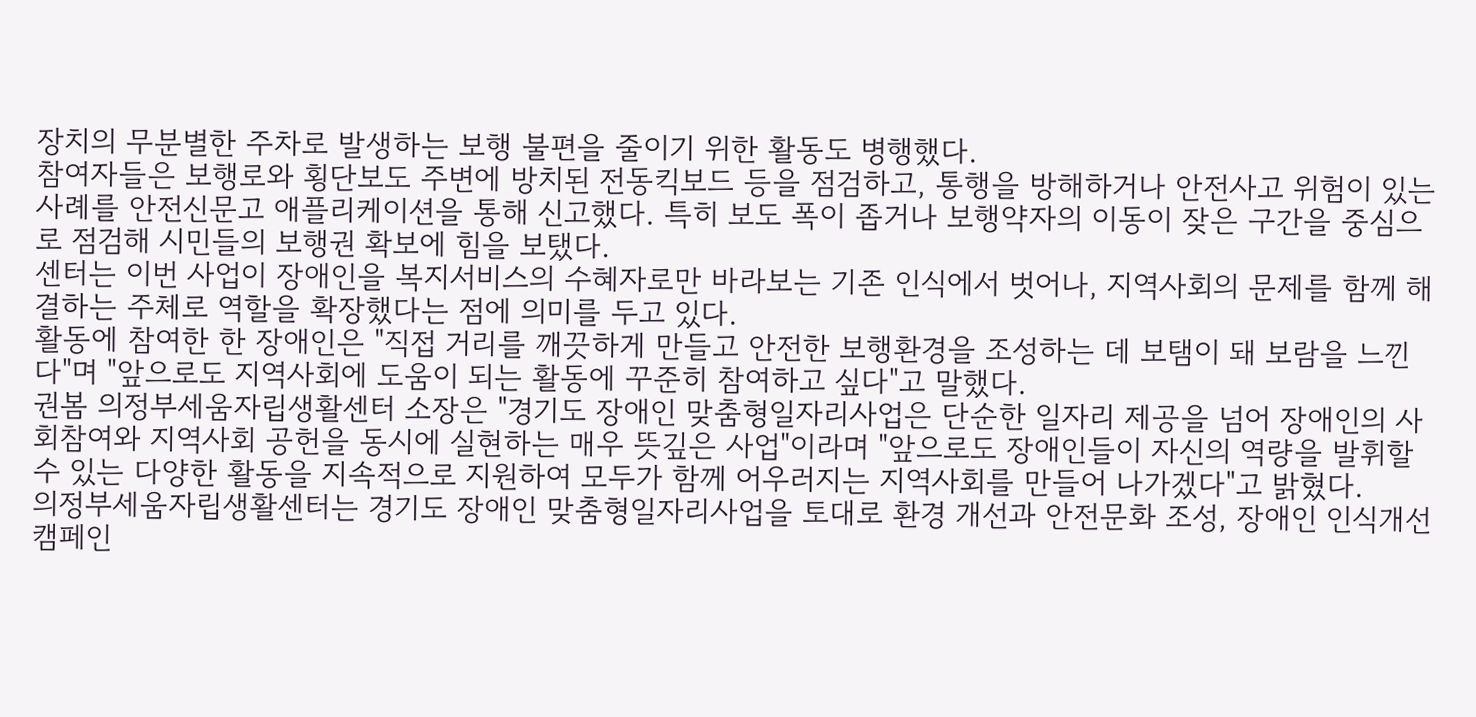장치의 무분별한 주차로 발생하는 보행 불편을 줄이기 위한 활동도 병행했다.
참여자들은 보행로와 횡단보도 주변에 방치된 전동킥보드 등을 점검하고, 통행을 방해하거나 안전사고 위험이 있는 사례를 안전신문고 애플리케이션을 통해 신고했다. 특히 보도 폭이 좁거나 보행약자의 이동이 잦은 구간을 중심으로 점검해 시민들의 보행권 확보에 힘을 보탰다.
센터는 이번 사업이 장애인을 복지서비스의 수혜자로만 바라보는 기존 인식에서 벗어나, 지역사회의 문제를 함께 해결하는 주체로 역할을 확장했다는 점에 의미를 두고 있다.
활동에 참여한 한 장애인은 "직접 거리를 깨끗하게 만들고 안전한 보행환경을 조성하는 데 보탬이 돼 보람을 느낀다"며 "앞으로도 지역사회에 도움이 되는 활동에 꾸준히 참여하고 싶다"고 말했다.
권봄 의정부세움자립생활센터 소장은 "경기도 장애인 맞춤형일자리사업은 단순한 일자리 제공을 넘어 장애인의 사회참여와 지역사회 공헌을 동시에 실현하는 매우 뜻깊은 사업"이라며 "앞으로도 장애인들이 자신의 역량을 발휘할 수 있는 다양한 활동을 지속적으로 지원하여 모두가 함께 어우러지는 지역사회를 만들어 나가겠다"고 밝혔다.
의정부세움자립생활센터는 경기도 장애인 맞춤형일자리사업을 토대로 환경 개선과 안전문화 조성, 장애인 인식개선 캠페인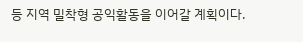등 지역 밀착형 공익활동을 이어갈 계획이다.